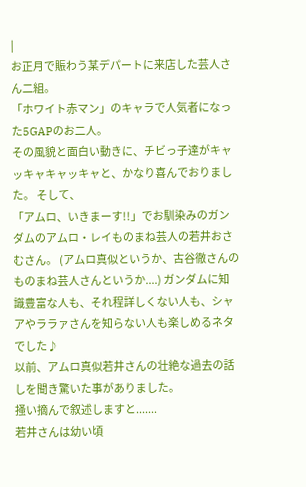|
お正月で賑わう某デパートに来店した芸人さん二組。
「ホワイト赤マン」のキャラで人気者になった5GAPのお二人。
その風貌と面白い動きに、チビっ子達がキャッキャキャッキャと、かなり喜んでおりました。 そして、
「アムロ、いきまーす!!」でお馴染みのガンダムのアムロ・レイものまね芸人の若井おさむさん。 (アムロ真似というか、古谷徹さんのものまね芸人さんというか....) ガンダムに知識豊富な人も、それ程詳しくない人も、シャアやララァさんを知らない人も楽しめるネタでした♪
以前、アムロ真似若井さんの壮絶な過去の話しを聞き驚いた事がありました。
掻い摘んで叙述しますと.......
若井さんは幼い頃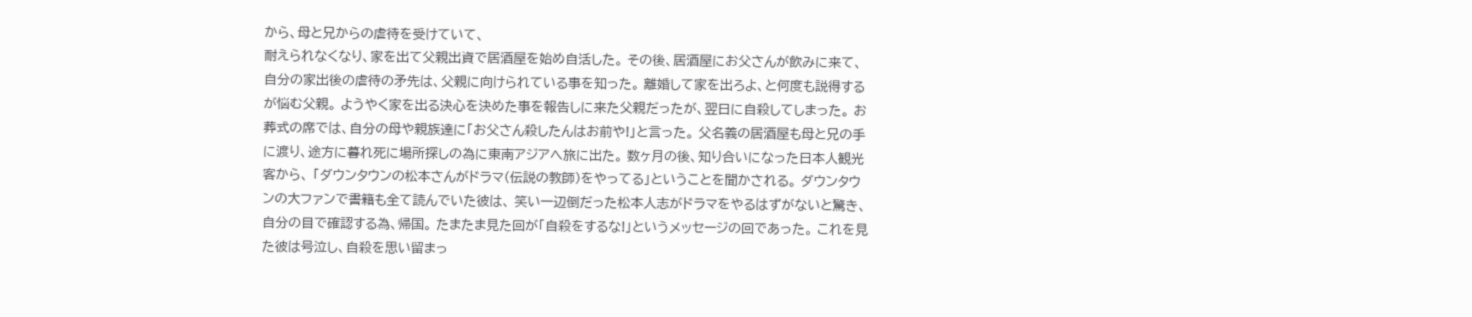から、母と兄からの虐待を受けていて、
耐えられなくなり、家を出て父親出資で居酒屋を始め自活した。 その後、居酒屋にお父さんが飲みに来て、 自分の家出後の虐待の矛先は、父親に向けられている事を知った。 離婚して家を出ろよ、と何度も説得するが悩む父親。 ようやく家を出る決心を決めた事を報告しに来た父親だったが、翌日に自殺してしまった。 お葬式の席では、自分の母や親族達に「お父さん殺したんはお前や!」と言った。 父名義の居酒屋も母と兄の手に渡り、途方に暮れ死に場所探しの為に東南アジアへ旅に出た。 数ヶ月の後、知り合いになった日本人観光客から、 「ダウンタウンの松本さんがドラマ(伝説の教師)をやってる」ということを聞かされる。 ダウンタウンの大ファンで書籍も全て読んでいた彼は、 笑い一辺倒だった松本人志がドラマをやるはずがないと驚き、自分の目で確認する為、帰国。 たまたま見た回が「自殺をするな!」というメッセージの回であった。 これを見た彼は号泣し、自殺を思い留まっ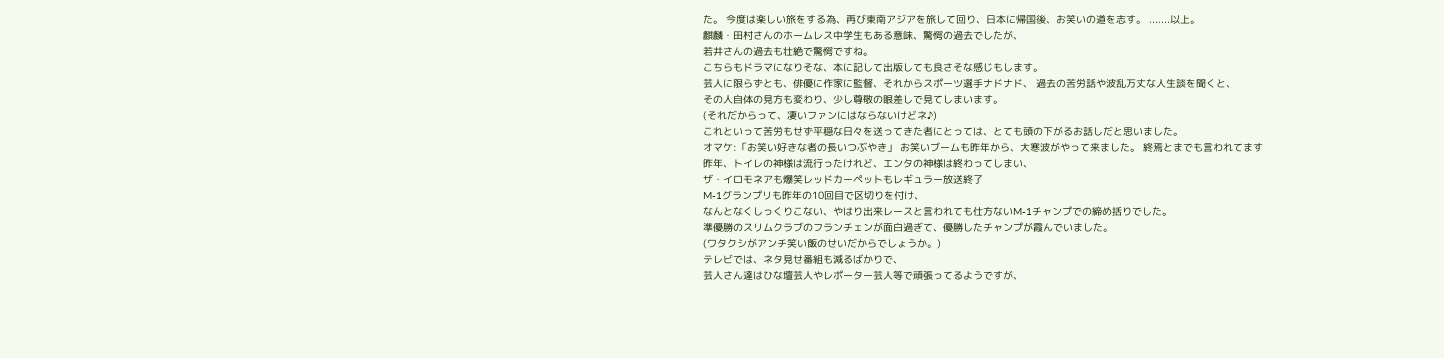た。 今度は楽しい旅をする為、再び東南アジアを旅して回り、日本に帰国後、お笑いの道を志す。 .......以上。
麒麟・田村さんのホームレス中学生もある意味、驚愕の過去でしたが、
若井さんの過去も壮絶で驚愕ですね。
こちらもドラマになりそな、本に記して出版しても良さそな感じもします。
芸人に限らずとも、俳優に作家に監督、それからスポーツ選手ナドナド、 過去の苦労話や波乱万丈な人生談を聞くと、
その人自体の見方も変わり、少し尊敬の眼差しで見てしまいます。
(それだからって、凄いファンにはならないけどネ♪)
これといって苦労もせず平穏な日々を送ってきた者にとっては、とても頭の下がるお話しだと思いました。
オマケ:「お笑い好きな者の長いつぶやき」 お笑いブームも昨年から、大寒波がやって来ました。 終焉とまでも言われてます
昨年、トイレの神様は流行ったけれど、エンタの神様は終わってしまい、
ザ・イロモネアも爆笑レッドカーペットもレギュラー放送終了
M-1グランプリも昨年の10回目で区切りを付け、
なんとなくしっくりこない、やはり出来レースと言われても仕方ないM-1チャンプでの締め括りでした。
準優勝のスリムクラブのフランチェンが面白過ぎて、優勝したチャンプが霞んでいました。
(ワタクシがアンチ笑い飯のせいだからでしょうか。)
テレビでは、ネタ見せ番組も減るばかりで、
芸人さん達はひな壇芸人やレポーター芸人等で頑張ってるようですが、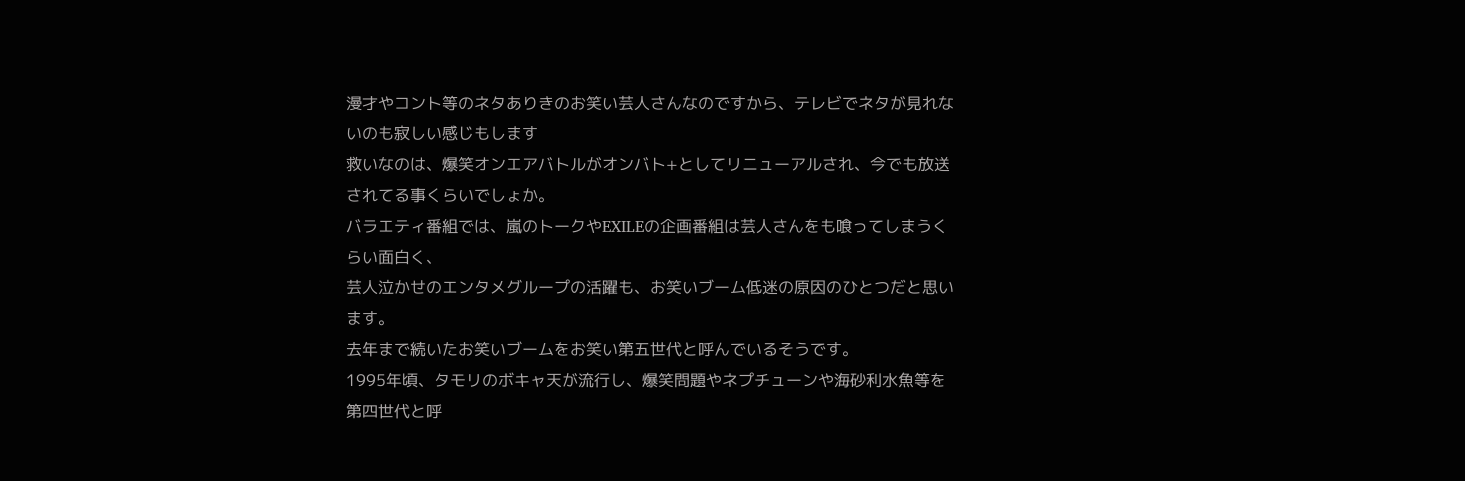漫才やコント等のネタありきのお笑い芸人さんなのですから、テレビでネタが見れないのも寂しい感じもします
救いなのは、爆笑オンエアバトルがオンバト+としてリニューアルされ、今でも放送されてる事くらいでしょか。
バラエティ番組では、嵐のトークやEXILEの企画番組は芸人さんをも喰ってしまうくらい面白く、
芸人泣かせのエンタメグループの活躍も、お笑いブーム低迷の原因のひとつだと思います。
去年まで続いたお笑いブームをお笑い第五世代と呼んでいるそうです。
1995年頃、タモリのボキャ天が流行し、爆笑問題やネプチューンや海砂利水魚等を第四世代と呼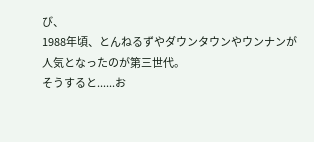び、
1988年頃、とんねるずやダウンタウンやウンナンが人気となったのが第三世代。
そうすると......お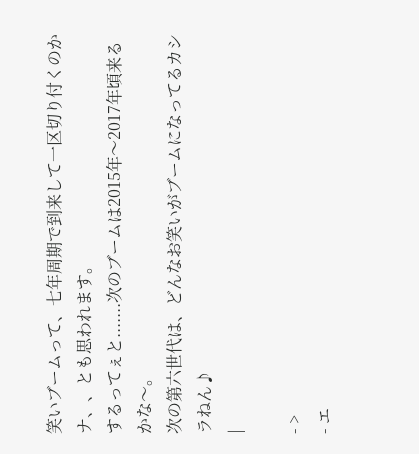笑いブームって、七年周期で到来して一区切り付くのかナ、、とも思われます。
するってぇと.......次のブームは2015年〜2017年頃来るかな〜。
次の第六世代は、どんなお笑いがブームになってるカシラねん♪
|

- >
- エ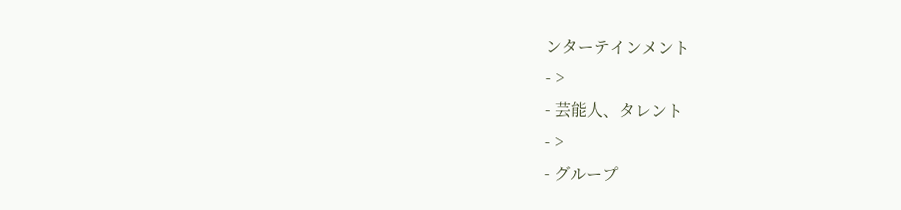ンターテインメント
- >
- 芸能人、タレント
- >
- グループ